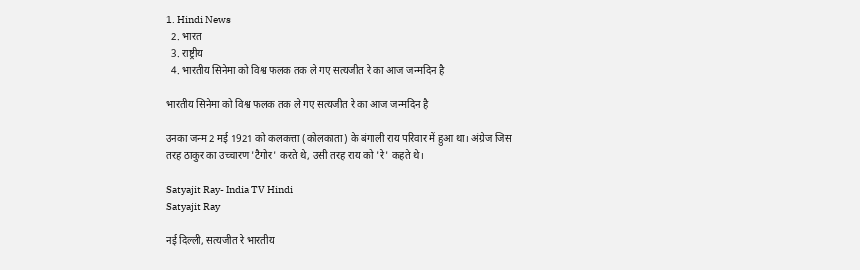1. Hindi News
  2. भारत
  3. राष्ट्रीय
  4. भारतीय सिनेमा को विश्व फलक तक ले गए सत्यजीत रे का आज जन्मदिन है

भारतीय सिनेमा को विश्व फलक तक ले गए सत्यजीत रे का आज जन्मदिन है

उनका जन्म 2 मई 1921 को कलकत्ता (कोलकाता) के बंगाली राय परिवार में हुआ था। अंग्रेज जिस तरह ठाकुर का उच्चारण 'टैगोर' करते थे, उसी तरह राय को 'रे' कहते थे।

Satyajit Ray- India TV Hindi
Satyajit Ray

नई दिल्ली, सत्यजीत रे भारतीय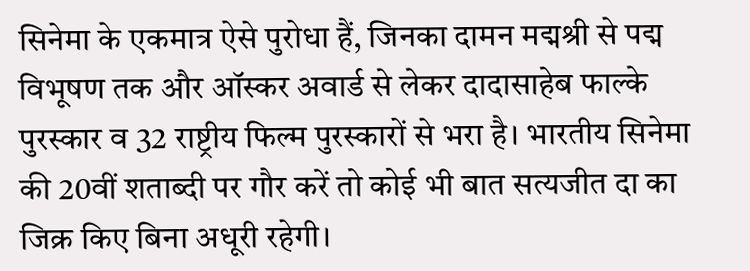सिनेमा के एकमात्र ऐसे पुरोधा हैं, जिनका दामन मद्मश्री से पद्म विभूषण तक और ऑस्कर अवार्ड से लेकर दादासाहेब फाल्के पुरस्कार व 32 राष्ट्रीय फिल्म पुरस्कारों से भरा है। भारतीय सिनेमा की 20वीं शताब्दी पर गौर करें तो कोई भी बात सत्यजीत दा का जिक्र किए बिना अधूरी रहेगी।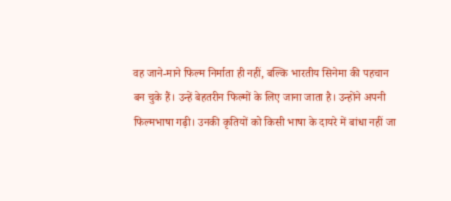वह जाने-माने फिल्म निर्माता ही नहीं, बल्कि भारतीय सिनेमा की पहचान बन चुके हैं। उन्हें बेहतरीन फिल्मों के लिए जाना जाता है। उन्होंने अपनी फिल्मभाषा गढ़ी। उनकी कृतियों को किसी भाषा के दायरे में बांधा नहीं जा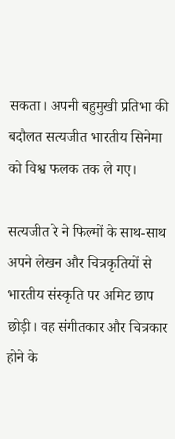सकता। अपनी बहुमुखी प्रतिभा की बदौलत सत्यजीत भारतीय सिनेमा को विश्व फलक तक ले गए।

सत्यजीत रे ने फिल्मों के साथ-साथ अपने लेखन और चित्रकृतियों से भारतीय संस्कृति पर अमिट छाप छोड़ी। वह संगीतकार और चित्रकार होने के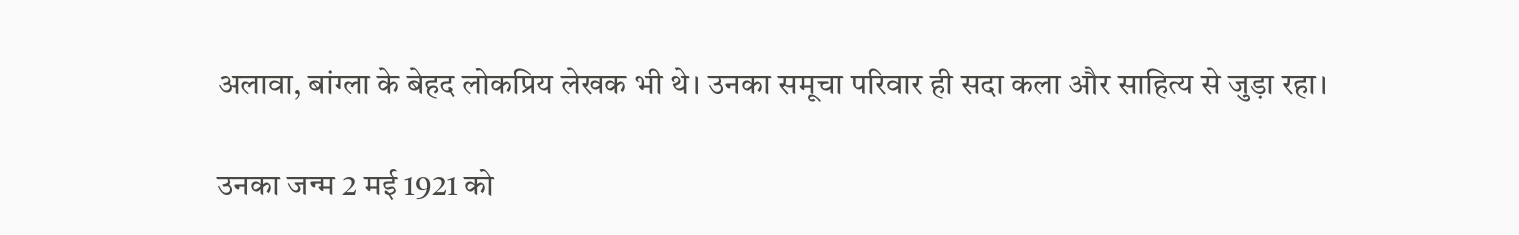अलावा, बांग्ला के बेहद लोकप्रिय लेखक भी थे। उनका समूचा परिवार ही सदा कला और साहित्य से जुड़ा रहा।

उनका जन्म 2 मई 1921 को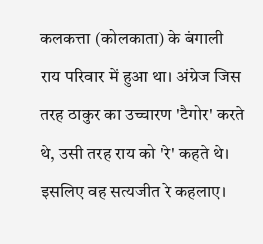कलकत्ता (कोलकाता) के बंगाली राय परिवार में हुआ था। अंग्रेज जिस तरह ठाकुर का उच्चारण 'टैगोर' करते थे, उसी तरह राय को 'रे' कहते थे। इसलिए वह सत्यजीत रे कहलाए।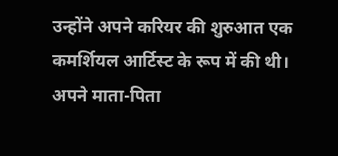उन्होंने अपने करियर की शुरुआत एक कमर्शियल आर्टिस्ट के रूप में की थी। अपने माता-पिता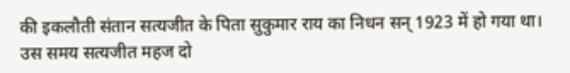की इकलौती संतान सत्यजीत के पिता सुकुमार राय का निधन सन् 1923 में हो गया था। उस समय सत्यजीत महज दो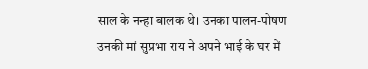साल के नन्हा बालक थे। उनका पालन-पोषण उनकी मां सुप्रभा राय ने अपने भाई के घर में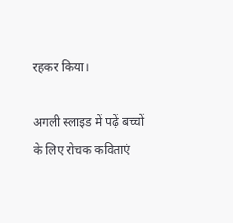रहकर किया।

अगली स्लाइड में पढ़ें बच्चों के लिए रोचक कविताएं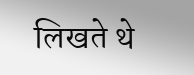लिखते थे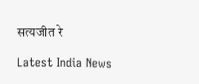सत्यजीत रे

Latest India News